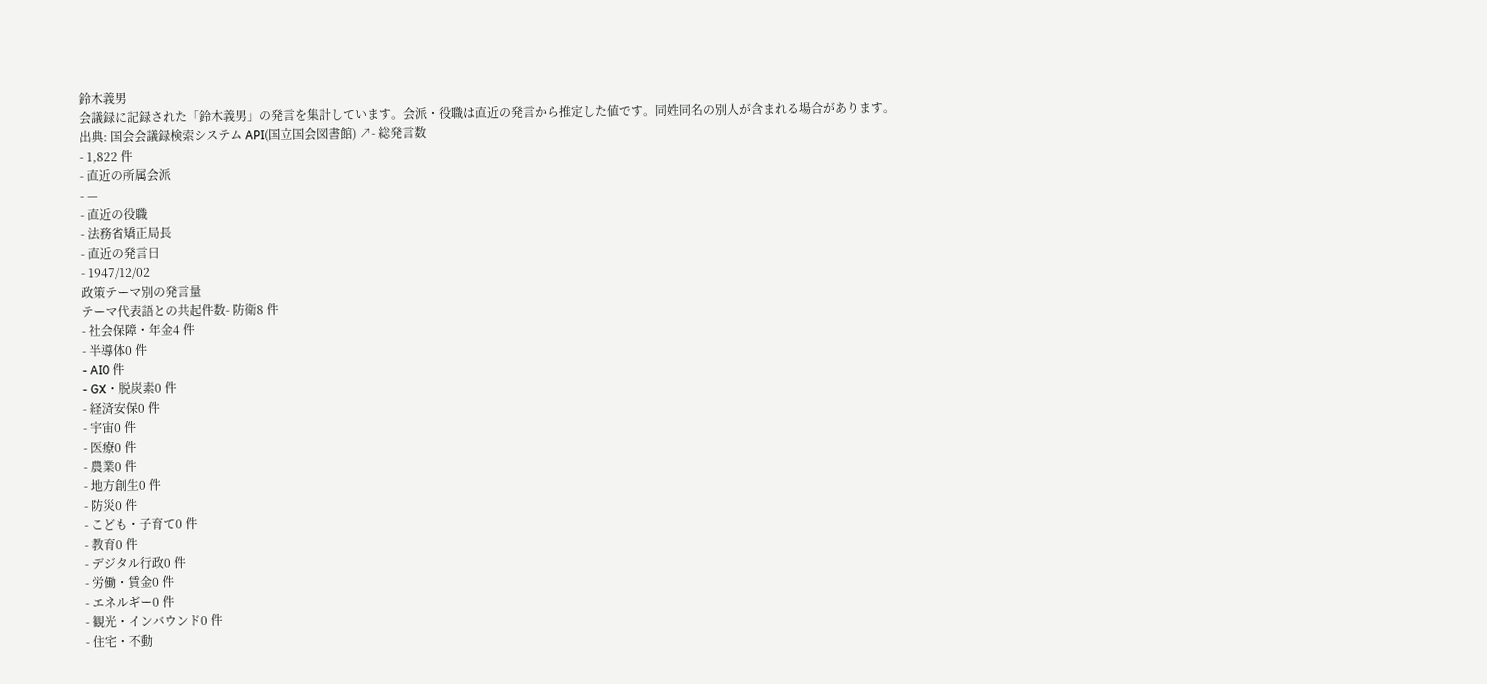鈴木義男
会議録に記録された「鈴木義男」の発言を集計しています。会派・役職は直近の発言から推定した値です。同姓同名の別人が含まれる場合があります。
出典: 国会会議録検索システム API(国立国会図書館) ↗- 総発言数
- 1,822 件
- 直近の所属会派
- —
- 直近の役職
- 法務省矯正局長
- 直近の発言日
- 1947/12/02
政策テーマ別の発言量
テーマ代表語との共起件数- 防衛8 件
- 社会保障・年金4 件
- 半導体0 件
- AI0 件
- GX・脱炭素0 件
- 経済安保0 件
- 宇宙0 件
- 医療0 件
- 農業0 件
- 地方創生0 件
- 防災0 件
- こども・子育て0 件
- 教育0 件
- デジタル行政0 件
- 労働・賃金0 件
- エネルギー0 件
- 観光・インバウンド0 件
- 住宅・不動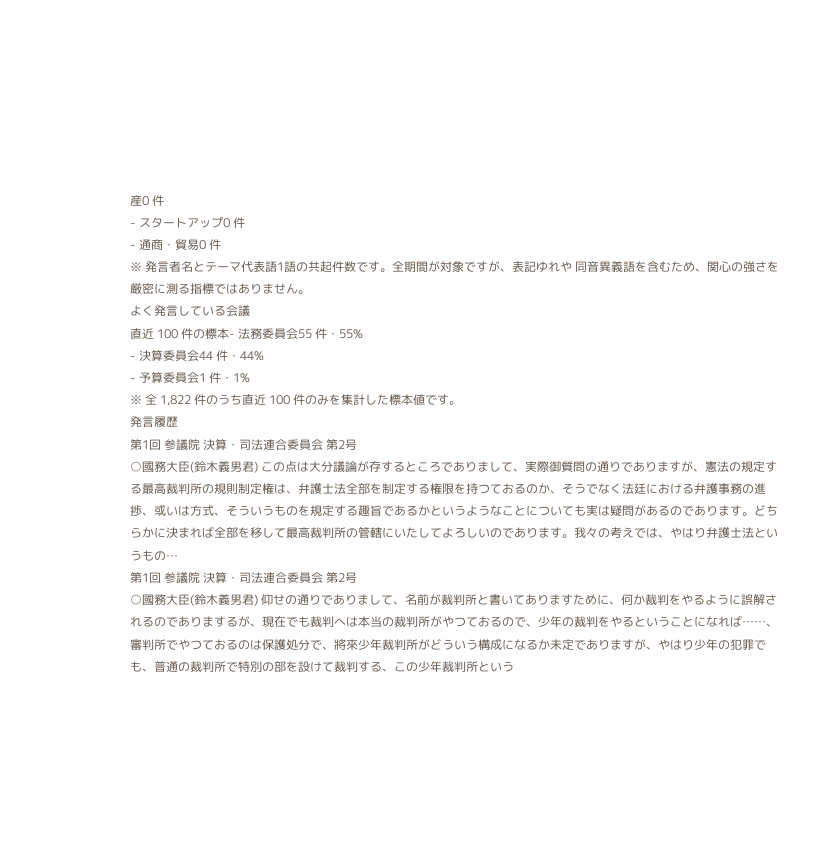産0 件
- スタートアップ0 件
- 通商・貿易0 件
※ 発言者名とテーマ代表語1語の共起件数です。全期間が対象ですが、表記ゆれや 同音異義語を含むため、関心の強さを厳密に測る指標ではありません。
よく発言している会議
直近 100 件の標本- 法務委員会55 件・55%
- 決算委員会44 件・44%
- 予算委員会1 件・1%
※ 全 1,822 件のうち直近 100 件のみを集計した標本値です。
発言履歴
第1回 参議院 決算・司法連合委員会 第2号
○國務大臣(鈴木義男君) この点は大分議論が存するところでありまして、実際御質問の通りでありますが、憲法の規定する最高裁判所の規則制定権は、弁護士法全部を制定する権限を持つておるのか、そうでなく法廷における弁護事務の進捗、或いは方式、そういうものを規定する趣旨であるかというようなことについても実は疑問があるのであります。どちらかに決まれば全部を移して最高裁判所の管轄にいたしてよろしいのであります。我々の考えでは、やはり弁護士法というもの…
第1回 参議院 決算・司法連合委員会 第2号
○國務大臣(鈴木義男君) 仰せの通りでありまして、名前が裁判所と書いてありますために、何か裁判をやるように誤解されるのでありまするが、現在でも裁判へは本当の裁判所がやつておるので、少年の裁判をやるということになれば……、審判所でやつておるのは保護処分で、將來少年裁判所がどういう構成になるか未定でありますが、やはり少年の犯罪でも、普通の裁判所で特別の部を設けて裁判する、この少年裁判所という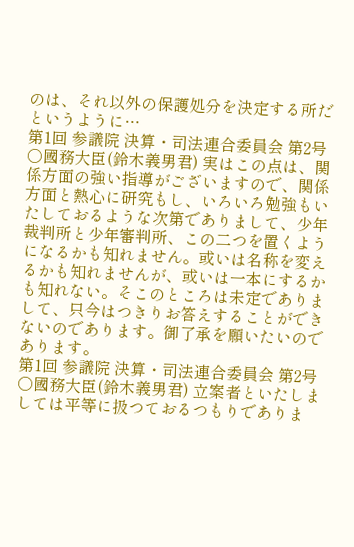のは、それ以外の保護処分を決定する所だというように…
第1回 参議院 決算・司法連合委員会 第2号
○國務大臣(鈴木義男君) 実はこの点は、関係方面の強い指導がございますので、関係方面と熱心に研究もし、いろいろ勉強もいたしておるような次第でありまして、少年裁判所と少年審判所、この二つを置くようになるかも知れません。或いは名称を変えるかも知れませんが、或いは一本にするかも知れない。そこのところは未定でありまして、只今はつきりお答えすることができないのであります。御了承を願いたいのであります。
第1回 参議院 決算・司法連合委員会 第2号
○國務大臣(鈴木義男君) 立案者といたしましては平等に扱つておるつもりでありま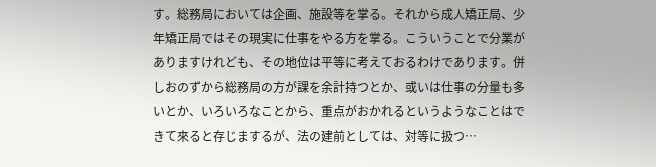す。総務局においては企画、施設等を掌る。それから成人矯正局、少年矯正局ではその現実に仕事をやる方を掌る。こういうことで分業がありますけれども、その地位は平等に考えておるわけであります。併しおのずから総務局の方が課を余計持つとか、或いは仕事の分量も多いとか、いろいろなことから、重点がおかれるというようなことはできて來ると存じまするが、法の建前としては、対等に扱つ…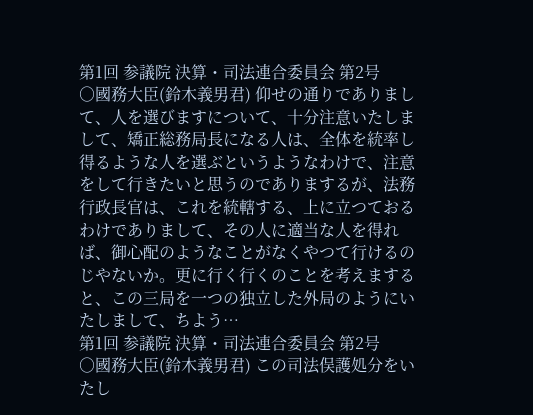第1回 参議院 決算・司法連合委員会 第2号
○國務大臣(鈴木義男君) 仰せの通りでありまして、人を選びますについて、十分注意いたしまして、矯正総務局長になる人は、全体を統率し得るような人を選ぶというようなわけで、注意をして行きたいと思うのでありまするが、法務行政長官は、これを統轄する、上に立つておるわけでありまして、その人に適当な人を得れば、御心配のようなことがなくやつて行けるのじやないか。更に行く行くのことを考えますると、この三局を一つの独立した外局のようにいたしまして、ちよう…
第1回 参議院 決算・司法連合委員会 第2号
○國務大臣(鈴木義男君) この司法俣護処分をいたし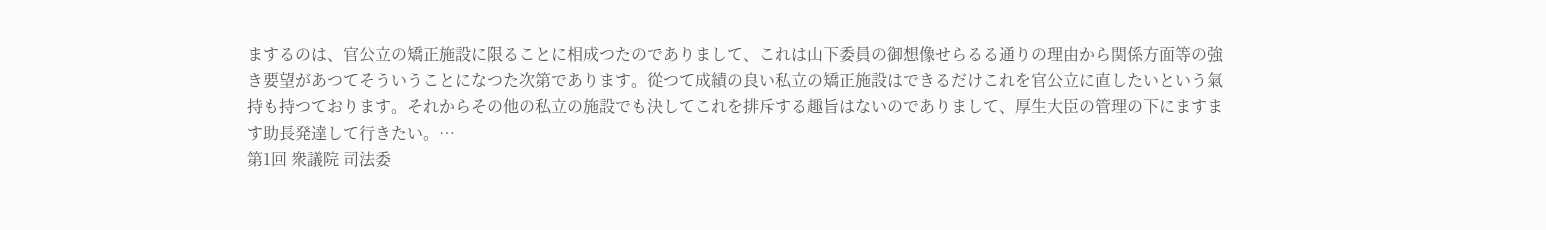まするのは、官公立の矯正施設に限ることに相成つたのでありまして、これは山下委員の御想像せらるる通りの理由から関係方面等の強き要望があつてそういうことになつた次第であります。從つて成績の良い私立の矯正施設はできるだけこれを官公立に直したいという氣持も持つております。それからその他の私立の施設でも決してこれを排斥する趣旨はないのでありまして、厚生大臣の管理の下にますます助長発達して行きたい。…
第1回 衆議院 司法委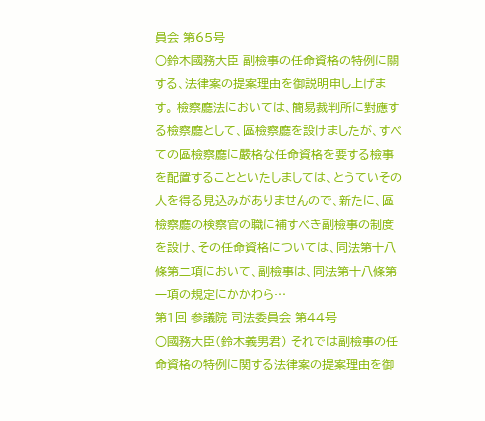員会 第65号
○鈴木國務大臣 副檢事の任命資格の特例に關する、法律案の提案理由を御説明申し上げます。 檢察廳法においては、簡易裁判所に對應する檢察廳として、區檢察廳を設けましたが、すべての區檢察廳に嚴格な任命資格を要する檢事を配置することといたしましては、とうていその人を得る見込みがありませんので、新たに、區檢察廳の検察官の職に補すべき副檢事の制度を設け、その任命資格については、同法第十八條第二項において、副檢事は、同法第十八條第一項の規定にかかわら…
第1回 参議院 司法委員会 第44号
○國務大臣(鈴木義男君) それでは副檢事の任命資格の特例に関する法律案の提案理由を御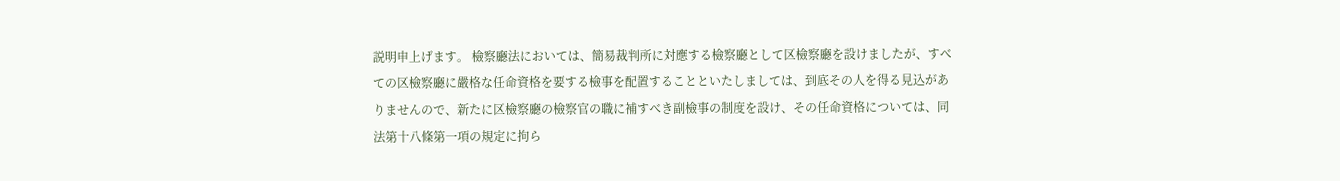説明申上げます。 檢察廳法においては、簡易裁判所に対應する檢察廳として区檢察廳を設けましたが、すべての区檢察廳に嚴格な任命資格を要する檢事を配置することといたしましては、到底その人を得る見込がありませんので、新たに区檢察廳の檢察官の職に補すべき副檢事の制度を設け、その任命資格については、同法第十八條第一項の規定に拘ら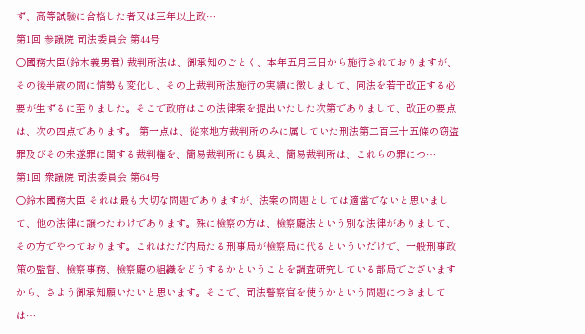ず、高等試驗に合格した者又は三年以上政…
第1回 参議院 司法委員会 第44号
○國務大臣(鈴木義男君) 裁判所法は、御承知のごとく、本年五月三日から施行されておりますが、その後半歳の間に情勢も変化し、その上裁判所法施行の実績に徴しまして、同法を若干改正する必要が生ずるに至りました。そこで政府はこの法律案を提出いたした次第でありまして、改正の要点は、次の四点であります。 第一点は、從來地方裁判所のみに属していた刑法第二百三十五條の窃盗罪及びその未遂罪に関する裁判権を、簡易裁判所にも與え、簡易裁判所は、これらの罪につ…
第1回 衆議院 司法委員会 第64号
○鈴木國務大臣 それは最も大切な問題でありますが、法案の問題としては適當でないと思いまして、他の法律に譲つたわけであります。殊に檢察の方は、檢察廳法という別な法律がありまして、その方でやつております。これはただ内局たる刑事局が檢察局に代るといういだけで、一般刑事政策の監督、檢察事務、檢察廳の組織をどうするかということを調査研究している部局でございますから、さよう御承知願いたいと思います。そこで、司法警察官を使うかという問題につきましては…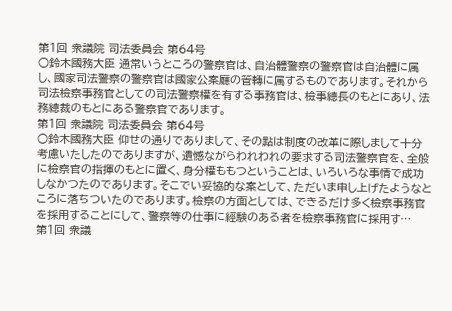第1回 衆議院 司法委員会 第64号
○鈴木國務大臣 通常いうところの警察官は、自治體警察の警察官は自治體に属し、國家司法警察の警察官は國家公案廳の管轉に属するものであります。それから司法檢察事務官としての司法警察權を有する事務官は、檢事總長のもとにあり、法務總裁のもとにある警察官であります。
第1回 衆議院 司法委員会 第64号
○鈴木國務大臣 仰せの通りでありまして、その點は制度の改革に際しまして十分考慮いたしたのでありますが、遺憾ながらわれわれの要求する司法警察官を、全般に檢察官の指揮のもとに置く、身分權ももつということは、いろいろな事情で成功しなかつたのであります。そこでい妥協的な案として、ただいま申し上げたようなところに落ちついたのであります。檢察の方面としては、できるだけ多く檢察事務官を採用することにして、警察等の仕事に經験のある者を檢察事務官に採用す…
第1回 衆議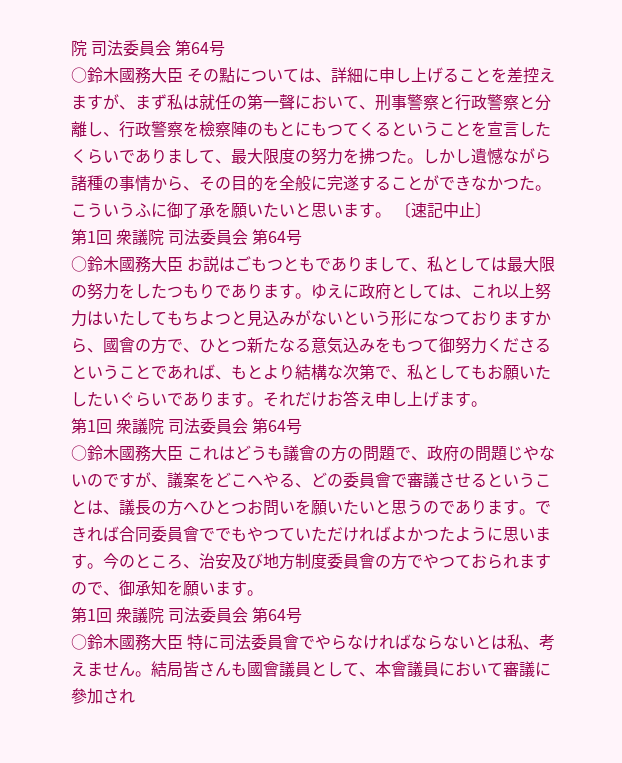院 司法委員会 第64号
○鈴木國務大臣 その點については、詳細に申し上げることを差控えますが、まず私は就任の第一聲において、刑事警察と行政警察と分離し、行政警察を檢察陣のもとにもつてくるということを宣言したくらいでありまして、最大限度の努力を拂つた。しかし遺憾ながら諸種の事情から、その目的を全般に完遂することができなかつた。こういうふに御了承を願いたいと思います。 〔速記中止〕
第1回 衆議院 司法委員会 第64号
○鈴木國務大臣 お説はごもつともでありまして、私としては最大限の努力をしたつもりであります。ゆえに政府としては、これ以上努力はいたしてもちよつと見込みがないという形になつておりますから、國會の方で、ひとつ新たなる意気込みをもつて御努力くださるということであれば、もとより結構な次第で、私としてもお願いたしたいぐらいであります。それだけお答え申し上げます。
第1回 衆議院 司法委員会 第64号
○鈴木國務大臣 これはどうも議會の方の問題で、政府の問題じやないのですが、議案をどこへやる、どの委員會で審議させるということは、議長の方へひとつお問いを願いたいと思うのであります。できれば合同委員會ででもやつていただければよかつたように思います。今のところ、治安及び地方制度委員會の方でやつておられますので、御承知を願います。
第1回 衆議院 司法委員会 第64号
○鈴木國務大臣 特に司法委員會でやらなければならないとは私、考えません。結局皆さんも國會議員として、本會議員において審議に參加され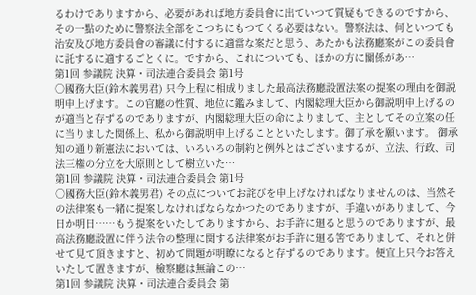るわけでありますから、必要があれば地方委員會に出ていつて質疑もできるのですから、その一點のために警察法全部をこつちにもつてくる必要はない。警察法は、何といつても治安及び地方委員會の審議に付するに適當な案だと思う、あたかも法務廳案がこの委員會に託するに適するごとくに。ですから、これについても、ほかの方に關係があ…
第1回 参議院 決算・司法連合委員会 第1号
○國務大臣(鈴木義男君) 只今上程に相成りました最高法務廳設置法案の提案の理由を御説明申上げます。この官廳の性質、地位に鑑みまして、内閣総理大臣から御説明申上げるのが適当と存ずるのでありますが、内閣総理大臣の命によりまして、主としてその立案の任に当りました関係上、私から御説明申上げることといたします。御了承を願います。 御承知の通り新憲法においては、いろいろの制約と例外とはございまするが、立法、行政、司法三権の分立を大原則として樹立いた…
第1回 参議院 決算・司法連合委員会 第1号
○國務大臣(鈴木義男君) その点についてお詫びを申上げなければなりませんのは、当然その法律案も一緒に提案しなければならなかつたのでありますが、手違いがありまして、今日か明日……もう提案をいたしてありますから、お手許に廻ると思うのでありますが、最高法務廳設置に伴う法令の整理に関する法律案がお手許に廻る筈でありまして、それと併せて見て頂きますと、初めて問題が明瞭になると存ずるのであります。便宜上只今お答えいたして置きますが、檢察廳は無論この…
第1回 参議院 決算・司法連合委員会 第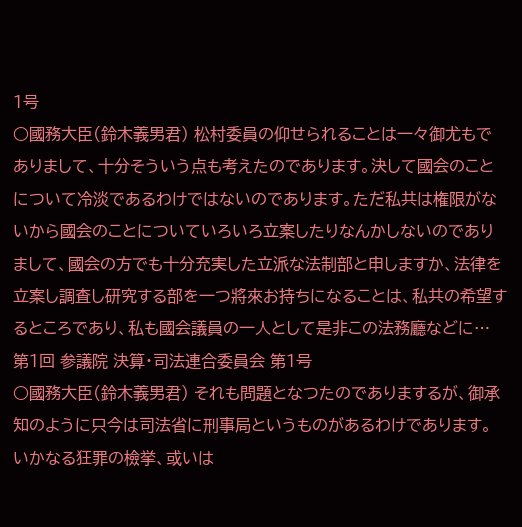1号
○國務大臣(鈴木義男君) 松村委員の仰せられることは一々御尤もでありまして、十分そういう点も考えたのであります。決して國会のことについて冷淡であるわけではないのであります。ただ私共は権限がないから國会のことについていろいろ立案したりなんかしないのでありまして、國会の方でも十分充実した立派な法制部と申しますか、法律を立案し調査し研究する部を一つ將來お持ちになることは、私共の希望するところであり、私も國会議員の一人として是非この法務廳などに…
第1回 参議院 決算・司法連合委員会 第1号
○國務大臣(鈴木義男君) それも問題となつたのでありまするが、御承知のように只今は司法省に刑事局というものがあるわけであります。いかなる狂罪の檢挙、或いは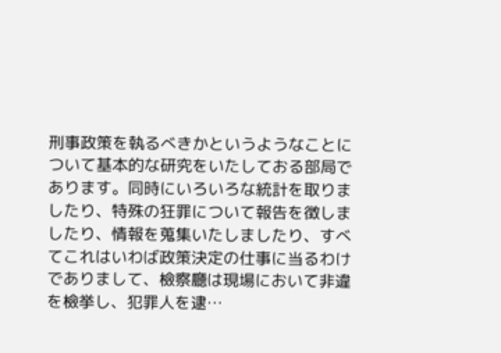刑事政策を執るべきかというようなことについて基本的な研究をいたしておる部局であります。同時にいろいろな統計を取りましたり、特殊の狂罪について報告を徴しましたり、情報を蒐集いたしましたり、すべてこれはいわば政策決定の仕事に当るわけでありまして、檢察廳は現場において非違を檢挙し、犯罪人を逮…